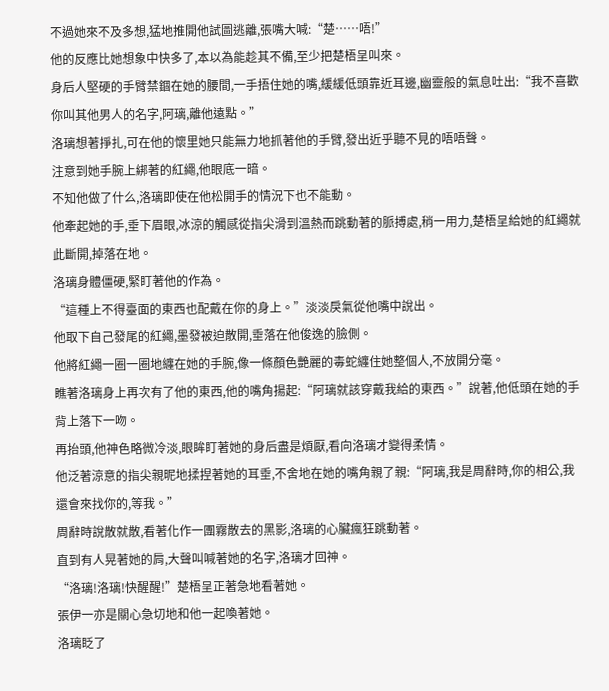不過她來不及多想,猛地推開他試圖逃離,張嘴大喊:“楚……唔!”
他的反應比她想象中快多了,本以為能趁其不備,至少把楚梧呈叫來。
身后人堅硬的手臂禁錮在她的腰間,一手捂住她的嘴,緩緩低頭靠近耳邊,幽靈般的氣息吐出:“我不喜歡你叫其他男人的名字,阿璃,離他遠點。”
洛璃想著掙扎,可在他的懷里她只能無力地抓著他的手臂,發出近乎聽不見的唔唔聲。
注意到她手腕上綁著的紅繩,他眼底一暗。
不知他做了什么,洛璃即使在他松開手的情況下也不能動。
他牽起她的手,垂下眉眼,冰涼的觸感從指尖滑到溫熱而跳動著的脈搏處,稍一用力,楚梧呈給她的紅繩就此斷開,掉落在地。
洛璃身體僵硬,緊盯著他的作為。
“這種上不得臺面的東西也配戴在你的身上。”淡淡戾氣從他嘴中說出。
他取下自己發尾的紅繩,墨發被迫散開,垂落在他俊逸的臉側。
他將紅繩一圈一圈地纏在她的手腕,像一條顏色艷麗的毒蛇纏住她整個人,不放開分毫。
瞧著洛璃身上再次有了他的東西,他的嘴角揚起:“阿璃就該穿戴我給的東西。”說著,他低頭在她的手背上落下一吻。
再抬頭,他神色略微冷淡,眼眸盯著她的身后盡是煩厭,看向洛璃才變得柔情。
他泛著涼意的指尖親昵地揉捏著她的耳垂,不舍地在她的嘴角親了親:“阿璃,我是周辭時,你的相公,我還會來找你的,等我。”
周辭時說散就散,看著化作一團霧散去的黑影,洛璃的心臟瘋狂跳動著。
直到有人晃著她的肩,大聲叫喊著她的名字,洛璃才回神。
“洛璃!洛璃!快醒醒!”楚梧呈正著急地看著她。
張伊一亦是關心急切地和他一起喚著她。
洛璃眨了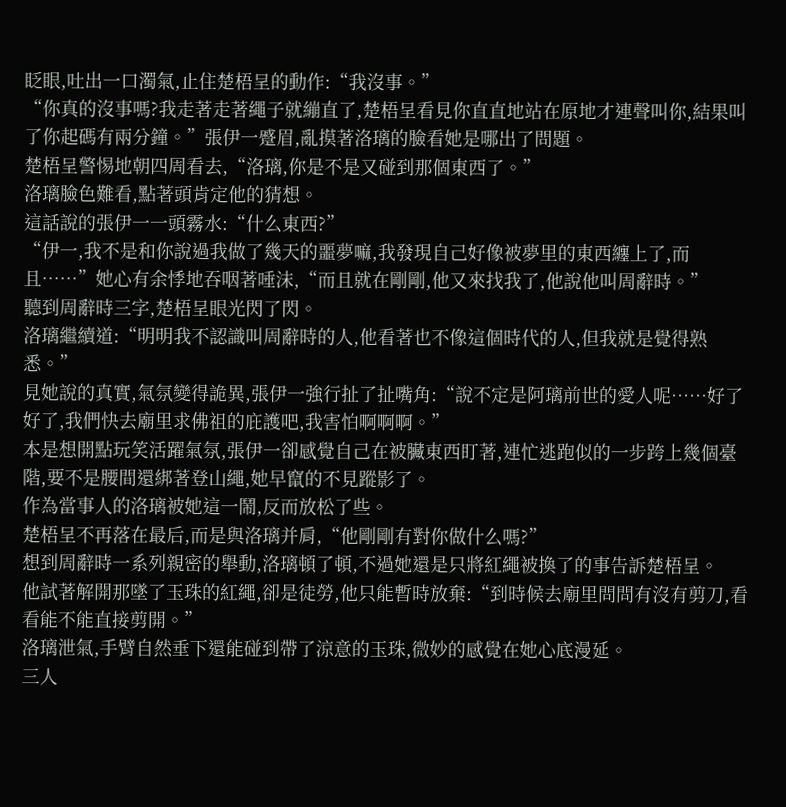眨眼,吐出一口濁氣,止住楚梧呈的動作:“我沒事。”
“你真的沒事嗎?我走著走著繩子就繃直了,楚梧呈看見你直直地站在原地才連聲叫你,結果叫了你起碼有兩分鐘。”張伊一蹙眉,亂摸著洛璃的臉看她是哪出了問題。
楚梧呈警惕地朝四周看去,“洛璃,你是不是又碰到那個東西了。”
洛璃臉色難看,點著頭肯定他的猜想。
這話說的張伊一一頭霧水:“什么東西?”
“伊一,我不是和你說過我做了幾天的噩夢嘛,我發現自己好像被夢里的東西纏上了,而且……”她心有余悸地吞咽著唾沫,“而且就在剛剛,他又來找我了,他說他叫周辭時。”
聽到周辭時三字,楚梧呈眼光閃了閃。
洛璃繼續道:“明明我不認識叫周辭時的人,他看著也不像這個時代的人,但我就是覺得熟悉。”
見她說的真實,氣氛變得詭異,張伊一強行扯了扯嘴角:“說不定是阿璃前世的愛人呢……好了好了,我們快去廟里求佛祖的庇護吧,我害怕啊啊啊。”
本是想開點玩笑活躍氣氛,張伊一卻感覺自己在被臟東西盯著,連忙逃跑似的一步跨上幾個臺階,要不是腰間還綁著登山繩,她早竄的不見蹤影了。
作為當事人的洛璃被她這一鬧,反而放松了些。
楚梧呈不再落在最后,而是與洛璃并肩,“他剛剛有對你做什么嗎?”
想到周辭時一系列親密的舉動,洛璃頓了頓,不過她還是只將紅繩被換了的事告訴楚梧呈。
他試著解開那墜了玉珠的紅繩,卻是徒勞,他只能暫時放棄:“到時候去廟里問問有沒有剪刀,看看能不能直接剪開。”
洛璃泄氣,手臂自然垂下還能碰到帶了涼意的玉珠,微妙的感覺在她心底漫延。
三人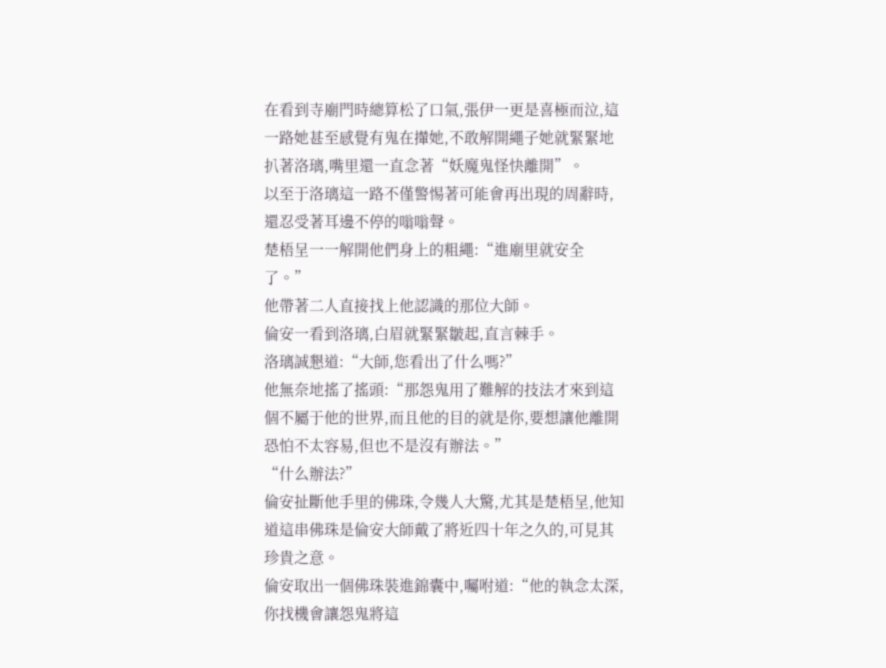在看到寺廟門時總算松了口氣,張伊一更是喜極而泣,這一路她甚至感覺有鬼在攆她,不敢解開繩子她就緊緊地扒著洛璃,嘴里還一直念著“妖魔鬼怪快離開”。
以至于洛璃這一路不僅警惕著可能會再出現的周辭時,還忍受著耳邊不停的嗡嗡聲。
楚梧呈一一解開他們身上的粗繩:“進廟里就安全了。”
他帶著二人直接找上他認識的那位大師。
倫安一看到洛璃,白眉就緊緊皺起,直言棘手。
洛璃誠懇道:“大師,您看出了什么嗎?”
他無奈地搖了搖頭:“那怨鬼用了難解的技法才來到這個不屬于他的世界,而且他的目的就是你,要想讓他離開恐怕不太容易,但也不是沒有辦法。”
“什么辦法?”
倫安扯斷他手里的佛珠,令幾人大驚,尤其是楚梧呈,他知道這串佛珠是倫安大師戴了將近四十年之久的,可見其珍貴之意。
倫安取出一個佛珠裝進錦囊中,囑咐道:“他的執念太深,你找機會讓怨鬼將這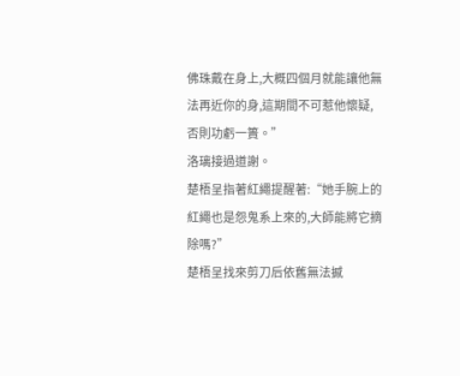佛珠戴在身上,大概四個月就能讓他無法再近你的身,這期間不可惹他懷疑,否則功虧一簣。”
洛璃接過道謝。
楚梧呈指著紅繩提醒著:“她手腕上的紅繩也是怨鬼系上來的,大師能將它摘除嗎?”
楚梧呈找來剪刀后依舊無法撼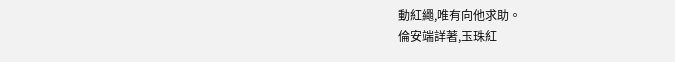動紅繩,唯有向他求助。
倫安端詳著,玉珠紅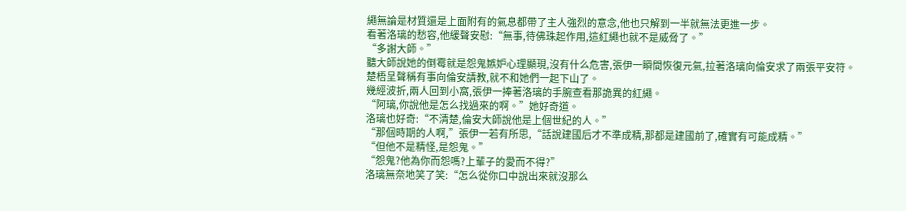繩無論是材質還是上面附有的氣息都帶了主人強烈的意念,他也只解到一半就無法更進一步。
看著洛璃的愁容,他緩聲安慰:“無事,待佛珠起作用,這紅繩也就不是威脅了。”
“多謝大師。”
聽大師說她的倒霉就是怨鬼嫉妒心理顯現,沒有什么危害,張伊一瞬間恢復元氣,拉著洛璃向倫安求了兩張平安符。
楚梧呈聲稱有事向倫安請教,就不和她們一起下山了。
幾經波折,兩人回到小窩,張伊一捧著洛璃的手腕查看那詭異的紅繩。
“阿璃,你說他是怎么找過來的啊。”她好奇道。
洛璃也好奇:“不清楚,倫安大師說他是上個世紀的人。”
“那個時期的人啊,”張伊一若有所思,“話說建國后才不準成精,那都是建國前了,確實有可能成精。”
“但他不是精怪,是怨鬼。”
“怨鬼?他為你而怨嗎?上輩子的愛而不得?”
洛璃無奈地笑了笑:“怎么從你口中說出來就沒那么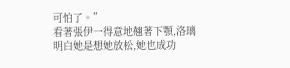可怕了。”
看著張伊一得意地翹著下顎,洛璃明白她是想她放松,她也成功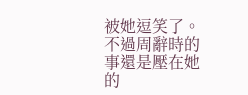被她逗笑了。
不過周辭時的事還是壓在她的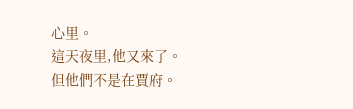心里。
這天夜里,他又來了。
但他們不是在賈府。